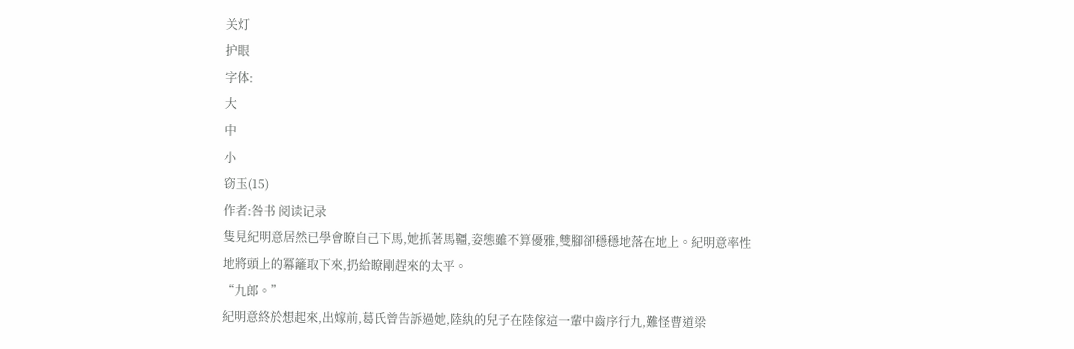关灯
护眼
字体:
大
中
小
窃玉(15)
作者:咎书 阅读记录
隻見紀明意居然已學會瞭自己下馬,她抓著馬韁,姿態雖不算優雅,雙腳卻穩穩地落在地上。紀明意率性地將頭上的冪籬取下來,扔給瞭剛趕來的太平。
“九郎。”
紀明意終於想起來,出嫁前,葛氏曾告訴過她,陸紈的兒子在陸傢這一輩中齒序行九,難怪曹道梁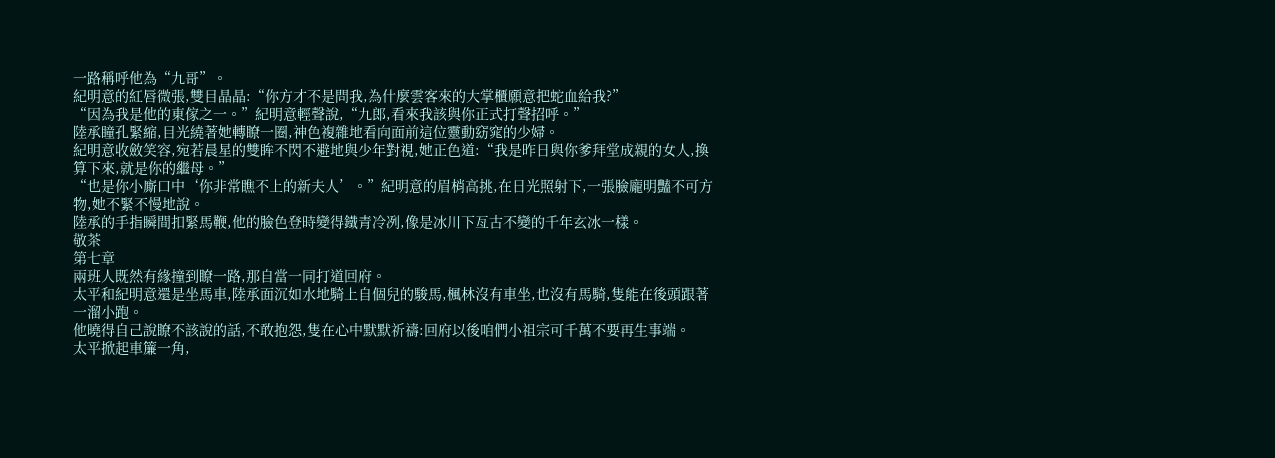一路稱呼他為“九哥”。
紀明意的紅唇微張,雙目晶晶:“你方才不是問我,為什麼雲客來的大掌櫃願意把蛇血給我?”
“因為我是他的東傢之一。”紀明意輕聲說,“九郎,看來我該與你正式打聲招呼。”
陸承瞳孔緊縮,目光繞著她轉瞭一圈,神色複雜地看向面前這位靈動窈窕的少婦。
紀明意收斂笑容,宛若晨星的雙眸不閃不避地與少年對視,她正色道:“我是昨日與你爹拜堂成親的女人,換算下來,就是你的繼母。”
“也是你小廝口中‘你非常瞧不上的新夫人’。”紀明意的眉梢高挑,在日光照射下,一張臉龐明豔不可方物,她不緊不慢地說。
陸承的手指瞬間扣緊馬鞭,他的臉色登時變得鐵青冷冽,像是冰川下亙古不變的千年玄冰一樣。
敬茶
第七章
兩班人既然有緣撞到瞭一路,那自當一同打道回府。
太平和紀明意還是坐馬車,陸承面沉如水地騎上自個兒的駿馬,楓林沒有車坐,也沒有馬騎,隻能在後頭跟著一溜小跑。
他曉得自己說瞭不該說的話,不敢抱怨,隻在心中默默祈禱:回府以後咱們小祖宗可千萬不要再生事端。
太平掀起車簾一角,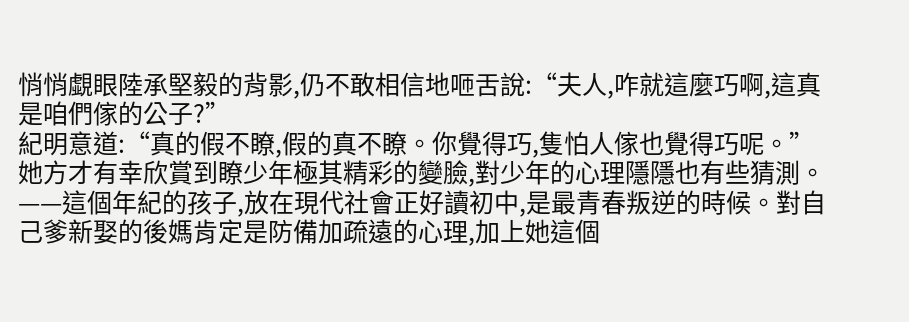悄悄覷眼陸承堅毅的背影,仍不敢相信地咂舌說:“夫人,咋就這麼巧啊,這真是咱們傢的公子?”
紀明意道:“真的假不瞭,假的真不瞭。你覺得巧,隻怕人傢也覺得巧呢。”
她方才有幸欣賞到瞭少年極其精彩的變臉,對少年的心理隱隱也有些猜測。
——這個年紀的孩子,放在現代社會正好讀初中,是最青春叛逆的時候。對自己爹新娶的後媽肯定是防備加疏遠的心理,加上她這個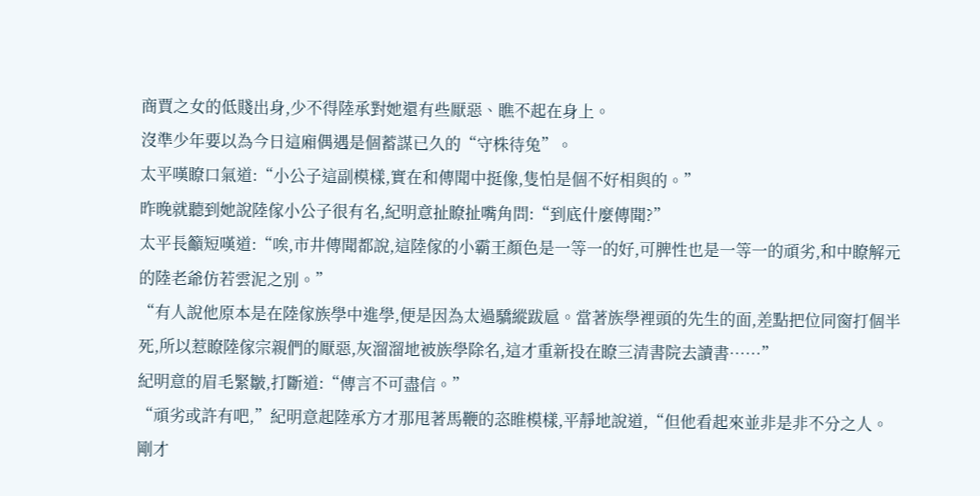商賈之女的低賤出身,少不得陸承對她還有些厭惡、瞧不起在身上。
沒準少年要以為今日這廂偶遇是個蓄謀已久的“守株待兔”。
太平嘆瞭口氣道:“小公子這副模樣,實在和傳聞中挺像,隻怕是個不好相與的。”
昨晚就聽到她說陸傢小公子很有名,紀明意扯瞭扯嘴角問:“到底什麼傳聞?”
太平長籲短嘆道:“唉,市井傳聞都說,這陸傢的小霸王顏色是一等一的好,可脾性也是一等一的頑劣,和中瞭解元的陸老爺仿若雲泥之別。”
“有人說他原本是在陸傢族學中進學,便是因為太過驕縱跋扈。當著族學裡頭的先生的面,差點把位同窗打個半死,所以惹瞭陸傢宗親們的厭惡,灰溜溜地被族學除名,這才重新投在瞭三清書院去讀書……”
紀明意的眉毛緊皺,打斷道:“傳言不可盡信。”
“頑劣或許有吧,”紀明意起陸承方才那甩著馬鞭的恣睢模樣,平靜地說道,“但他看起來並非是非不分之人。剛才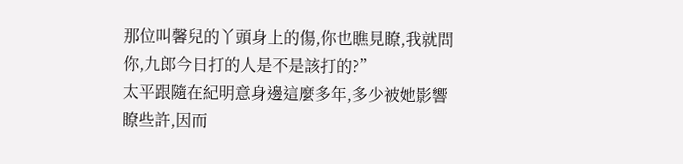那位叫馨兒的丫頭身上的傷,你也瞧見瞭,我就問你,九郎今日打的人是不是該打的?”
太平跟隨在紀明意身邊這麼多年,多少被她影響瞭些許,因而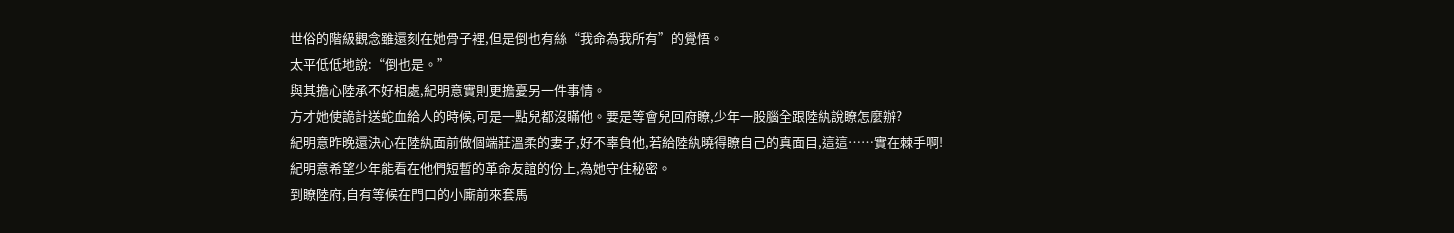世俗的階級觀念雖還刻在她骨子裡,但是倒也有絲“我命為我所有”的覺悟。
太平低低地說:“倒也是。”
與其擔心陸承不好相處,紀明意實則更擔憂另一件事情。
方才她使詭計送蛇血給人的時候,可是一點兒都沒瞞他。要是等會兒回府瞭,少年一股腦全跟陸紈說瞭怎麼辦?
紀明意昨晚還決心在陸紈面前做個端莊溫柔的妻子,好不辜負他,若給陸紈曉得瞭自己的真面目,這這……實在棘手啊!
紀明意希望少年能看在他們短暫的革命友誼的份上,為她守住秘密。
到瞭陸府,自有等候在門口的小廝前來套馬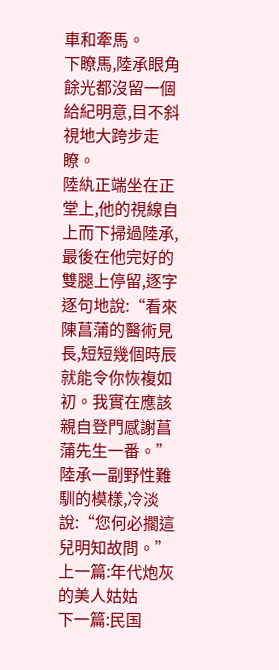車和牽馬。
下瞭馬,陸承眼角餘光都沒留一個給紀明意,目不斜視地大跨步走瞭。
陸紈正端坐在正堂上,他的視線自上而下掃過陸承,最後在他完好的雙腿上停留,逐字逐句地說:“看來陳菖蒲的醫術見長,短短幾個時辰就能令你恢複如初。我實在應該親自登門感謝菖蒲先生一番。”
陸承一副野性難馴的模樣,冷淡說:“您何必擱這兒明知故問。”
上一篇:年代炮灰的美人姑姑
下一篇:民国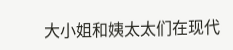大小姐和姨太太们在现代